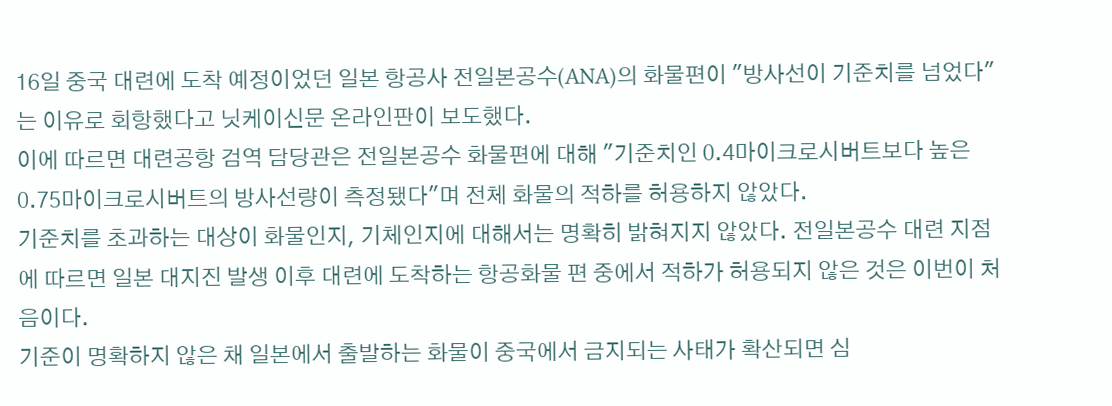16일 중국 대련에 도착 예정이었던 일본 항공사 전일본공수(ANA)의 화물편이 "방사선이 기준치를 넘었다"는 이유로 회항했다고 닛케이신문 온라인판이 보도했다.
이에 따르면 대련공항 검역 담당관은 전일본공수 화물편에 대해 "기준치인 0.4마이크로시버트보다 높은 0.75마이크로시버트의 방사선량이 측정됐다"며 전체 화물의 적하를 허용하지 않았다.
기준치를 초과하는 대상이 화물인지, 기체인지에 대해서는 명확히 밝혀지지 않았다. 전일본공수 대련 지점에 따르면 일본 대지진 발생 이후 대련에 도착하는 항공화물 편 중에서 적하가 허용되지 않은 것은 이번이 처음이다.
기준이 명확하지 않은 채 일본에서 출발하는 화물이 중국에서 금지되는 사태가 확산되면 심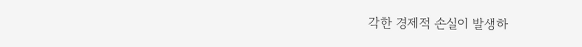각한 경제적 손실이 발생하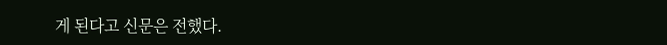게 된다고 신문은 전했다.